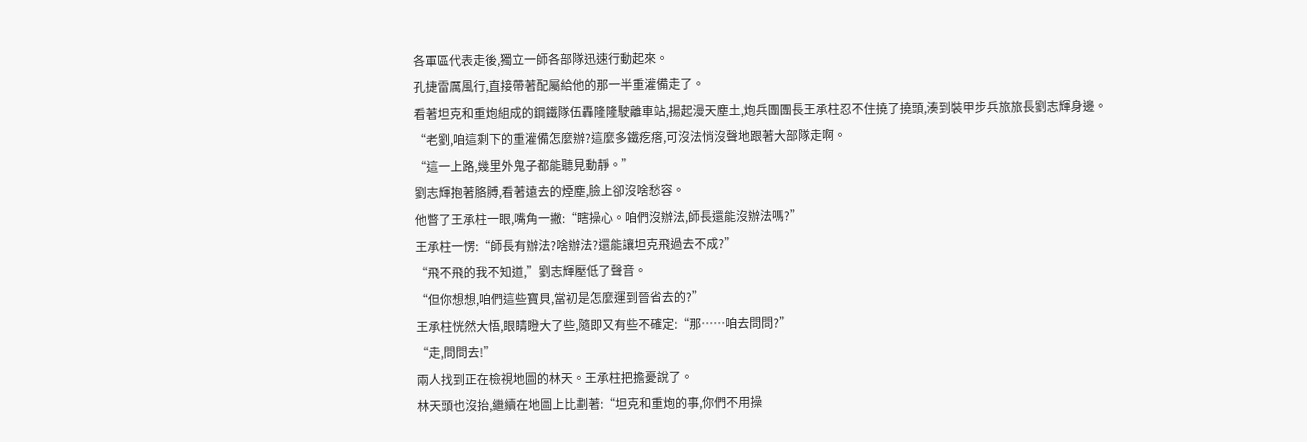各軍區代表走後,獨立一師各部隊迅速行動起來。
孔捷雷厲風行,直接帶著配屬給他的那一半重灌備走了。
看著坦克和重炮組成的鋼鐵隊伍轟隆隆駛離車站,揚起漫天塵土,炮兵團團長王承柱忍不住撓了撓頭,湊到裝甲步兵旅旅長劉志輝身邊。
“老劉,咱這剩下的重灌備怎麼辦?這麼多鐵疙瘩,可沒法悄沒聲地跟著大部隊走啊。
“這一上路,幾里外鬼子都能聽見動靜。”
劉志輝抱著胳膊,看著遠去的煙塵,臉上卻沒啥愁容。
他瞥了王承柱一眼,嘴角一撇:“瞎操心。咱們沒辦法,師長還能沒辦法嗎?”
王承柱一愣:“師長有辦法?啥辦法?還能讓坦克飛過去不成?”
“飛不飛的我不知道,”劉志輝壓低了聲音。
“但你想想,咱們這些寶貝,當初是怎麼運到晉省去的?”
王承柱恍然大悟,眼睛瞪大了些,隨即又有些不確定:“那……咱去問問?”
“走,問問去!”
兩人找到正在檢視地圖的林天。王承柱把擔憂說了。
林天頭也沒抬,繼續在地圖上比劃著:“坦克和重炮的事,你們不用操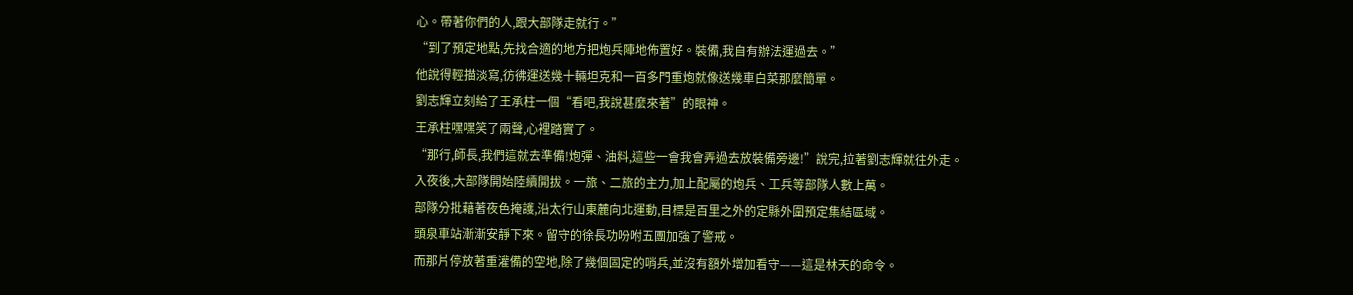心。帶著你們的人,跟大部隊走就行。”
“到了預定地點,先找合適的地方把炮兵陣地佈置好。裝備,我自有辦法運過去。”
他說得輕描淡寫,彷彿運送幾十輛坦克和一百多門重炮就像送幾車白菜那麼簡單。
劉志輝立刻給了王承柱一個“看吧,我說甚麼來著”的眼神。
王承柱嘿嘿笑了兩聲,心裡踏實了。
“那行,師長,我們這就去準備!炮彈、油料,這些一會我會弄過去放裝備旁邊!”說完,拉著劉志輝就往外走。
入夜後,大部隊開始陸續開拔。一旅、二旅的主力,加上配屬的炮兵、工兵等部隊人數上萬。
部隊分批藉著夜色掩護,沿太行山東麓向北運動,目標是百里之外的定縣外圍預定集結區域。
頭泉車站漸漸安靜下來。留守的徐長功吩咐五團加強了警戒。
而那片停放著重灌備的空地,除了幾個固定的哨兵,並沒有額外增加看守——這是林天的命令。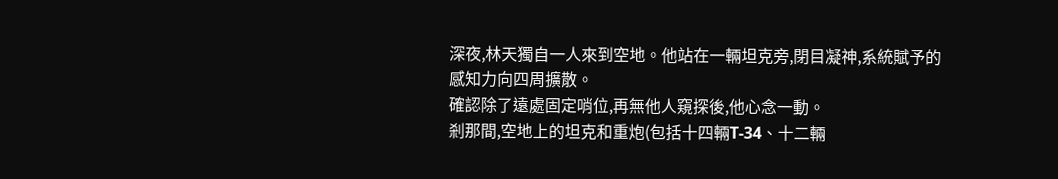深夜,林天獨自一人來到空地。他站在一輛坦克旁,閉目凝神,系統賦予的感知力向四周擴散。
確認除了遠處固定哨位,再無他人窺探後,他心念一動。
剎那間,空地上的坦克和重炮(包括十四輛T-34、十二輛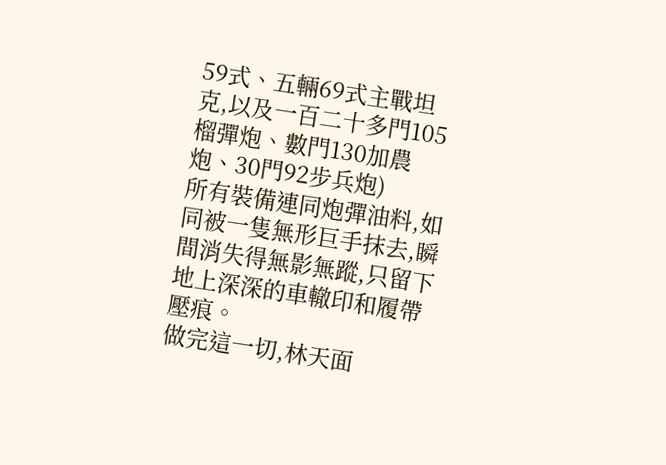59式、五輛69式主戰坦克,以及一百二十多門105榴彈炮、數門130加農炮、30門92步兵炮)
所有裝備連同炮彈油料,如同被一隻無形巨手抹去,瞬間消失得無影無蹤,只留下地上深深的車轍印和履帶壓痕。
做完這一切,林天面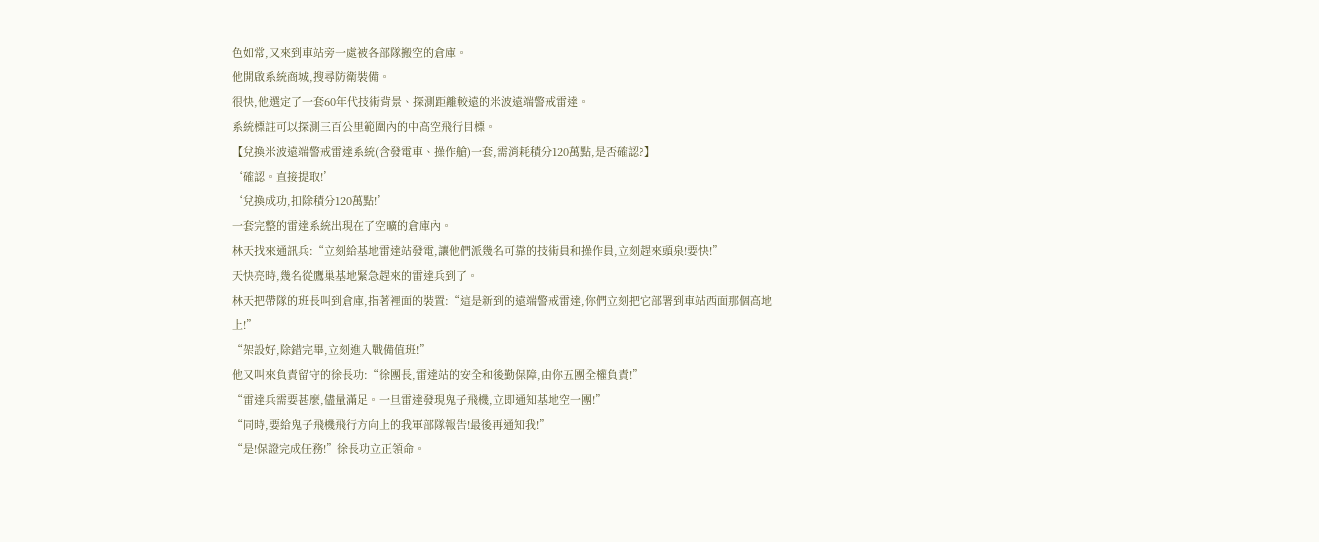色如常,又來到車站旁一處被各部隊搬空的倉庫。
他開啟系統商城,搜尋防衛裝備。
很快,他選定了一套60年代技術背景、探測距離較遠的米波遠端警戒雷達。
系統標註可以探測三百公里範圍內的中高空飛行目標。
【兌換米波遠端警戒雷達系統(含發電車、操作艙)一套,需消耗積分120萬點,是否確認?】
‘確認。直接提取!’
‘兌換成功,扣除積分120萬點!’
一套完整的雷達系統出現在了空曠的倉庫內。
林天找來通訊兵:“立刻給基地雷達站發電,讓他們派幾名可靠的技術員和操作員,立刻趕來頭泉!要快!”
天快亮時,幾名從鷹巢基地緊急趕來的雷達兵到了。
林天把帶隊的班長叫到倉庫,指著裡面的裝置:“這是新到的遠端警戒雷達,你們立刻把它部署到車站西面那個高地上!”
“架設好,除錯完畢,立刻進入戰備值班!”
他又叫來負責留守的徐長功:“徐團長,雷達站的安全和後勤保障,由你五團全權負責!”
“雷達兵需要甚麼,儘量滿足。一旦雷達發現鬼子飛機,立即通知基地空一團!”
“同時,要給鬼子飛機飛行方向上的我軍部隊報告!最後再通知我!”
“是!保證完成任務!”徐長功立正領命。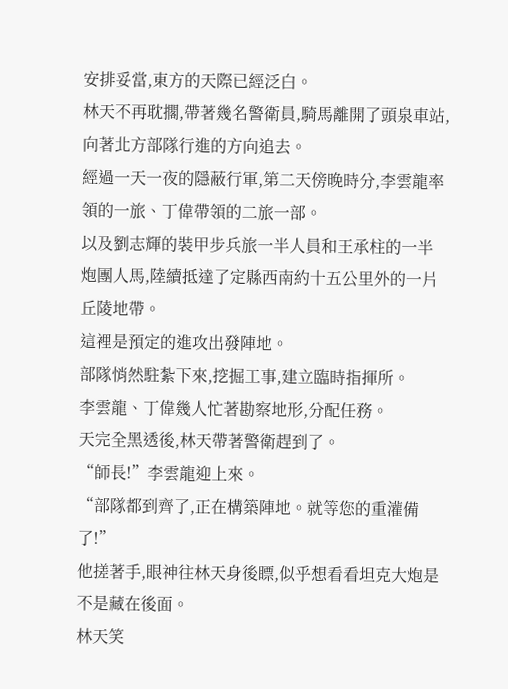安排妥當,東方的天際已經泛白。
林天不再耽擱,帶著幾名警衛員,騎馬離開了頭泉車站,向著北方部隊行進的方向追去。
經過一天一夜的隱蔽行軍,第二天傍晚時分,李雲龍率領的一旅、丁偉帶領的二旅一部。
以及劉志輝的裝甲步兵旅一半人員和王承柱的一半炮團人馬,陸續抵達了定縣西南約十五公里外的一片丘陵地帶。
這裡是預定的進攻出發陣地。
部隊悄然駐紮下來,挖掘工事,建立臨時指揮所。
李雲龍、丁偉幾人忙著勘察地形,分配任務。
天完全黑透後,林天帶著警衛趕到了。
“師長!”李雲龍迎上來。
“部隊都到齊了,正在構築陣地。就等您的重灌備了!”
他搓著手,眼神往林天身後瞟,似乎想看看坦克大炮是不是藏在後面。
林天笑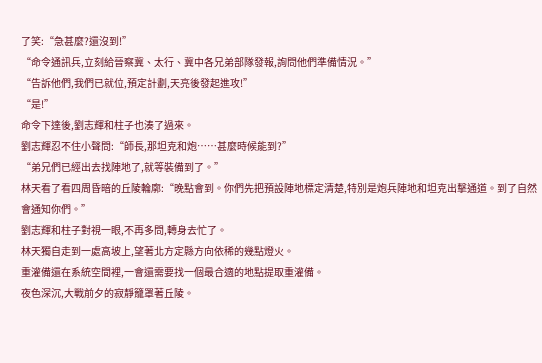了笑:“急甚麼?還沒到!”
“命令通訊兵,立刻給晉察冀、太行、冀中各兄弟部隊發報,詢問他們準備情況。”
“告訴他們,我們已就位,預定計劃,天亮後發起進攻!”
“是!”
命令下達後,劉志輝和柱子也湊了過來。
劉志輝忍不住小聲問:“師長,那坦克和炮……甚麼時候能到?”
“弟兄們已經出去找陣地了,就等裝備到了。”
林天看了看四周昏暗的丘陵輪廓:“晚點會到。你們先把預設陣地標定清楚,特別是炮兵陣地和坦克出擊通道。到了自然會通知你們。”
劉志輝和柱子對視一眼,不再多問,轉身去忙了。
林天獨自走到一處高坡上,望著北方定縣方向依稀的幾點燈火。
重灌備還在系統空間裡,一會還需要找一個最合適的地點提取重灌備。
夜色深沉,大戰前夕的寂靜籠罩著丘陵。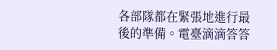各部隊都在緊張地進行最後的準備。電臺滴滴答答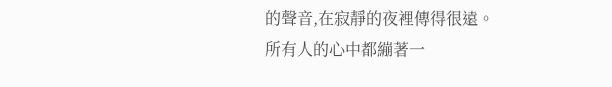的聲音,在寂靜的夜裡傳得很遠。
所有人的心中都繃著一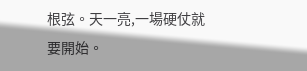根弦。天一亮,一場硬仗就要開始。